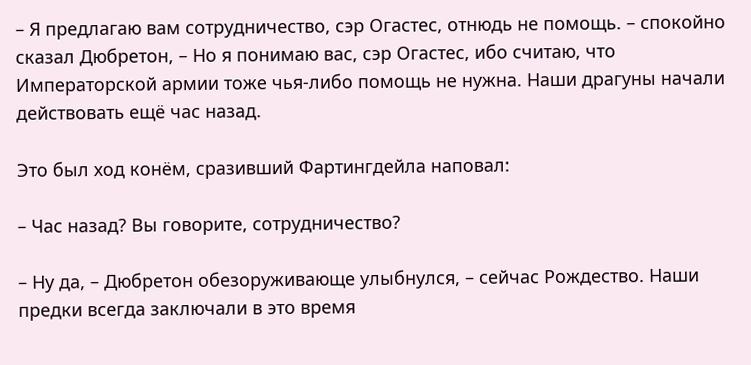– Я предлагаю вам сотрудничество, сэр Огастес, отнюдь не помощь. – спокойно сказал Дюбретон, – Но я понимаю вас, сэр Огастес, ибо считаю, что Императорской армии тоже чья-либо помощь не нужна. Наши драгуны начали действовать ещё час назад.

Это был ход конём, сразивший Фартингдейла наповал:

– Час назад? Вы говорите, сотрудничество?

– Ну да, – Дюбретон обезоруживающе улыбнулся, – сейчас Рождество. Наши предки всегда заключали в это время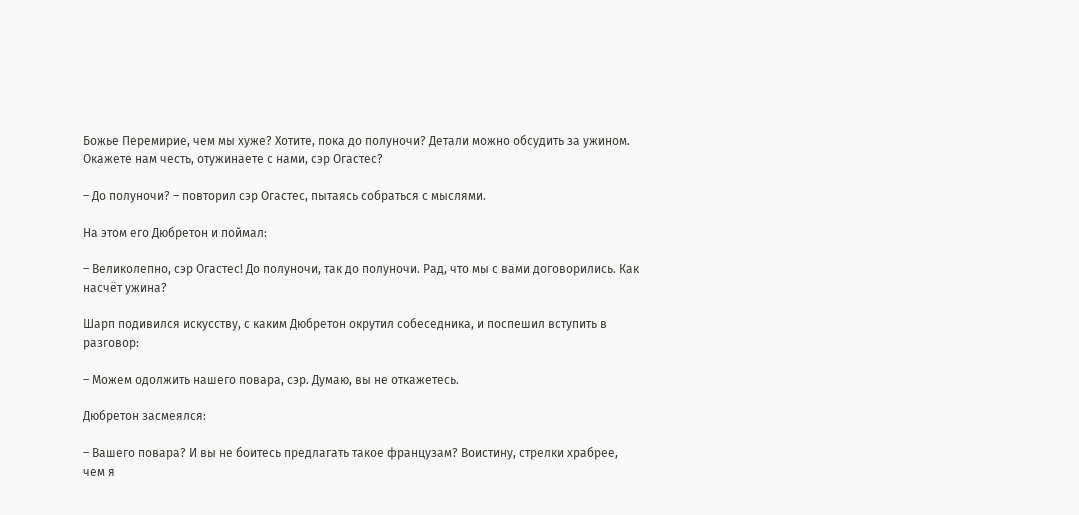Божье Перемирие, чем мы хуже? Хотите, пока до полуночи? Детали можно обсудить за ужином. Окажете нам честь, отужинаете с нами, сэр Огастес?

– До полуночи? – повторил сэр Огастес, пытаясь собраться с мыслями.

На этом его Дюбретон и поймал:

– Великолепно, сэр Огастес! До полуночи, так до полуночи. Рад, что мы с вами договорились. Как насчёт ужина?

Шарп подивился искусству, с каким Дюбретон окрутил собеседника, и поспешил вступить в разговор:

– Можем одолжить нашего повара, сэр. Думаю, вы не откажетесь.

Дюбретон засмеялся:

– Вашего повара? И вы не боитесь предлагать такое французам? Воистину, стрелки храбрее, чем я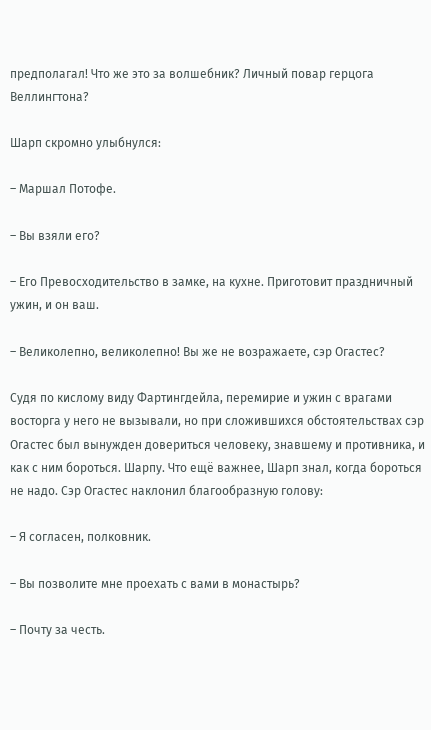предполагал! Что же это за волшебник? Личный повар герцога Веллингтона?

Шарп скромно улыбнулся:

– Маршал Потофе.

– Вы взяли его?

– Его Превосходительство в замке, на кухне. Приготовит праздничный ужин, и он ваш.

– Великолепно, великолепно! Вы же не возражаете, сэр Огастес?

Судя по кислому виду Фартингдейла, перемирие и ужин с врагами восторга у него не вызывали, но при сложившихся обстоятельствах сэр Огастес был вынужден довериться человеку, знавшему и противника, и как с ним бороться. Шарпу. Что ещё важнее, Шарп знал, когда бороться не надо. Сэр Огастес наклонил благообразную голову:

– Я согласен, полковник.

– Вы позволите мне проехать с вами в монастырь?

– Почту за честь.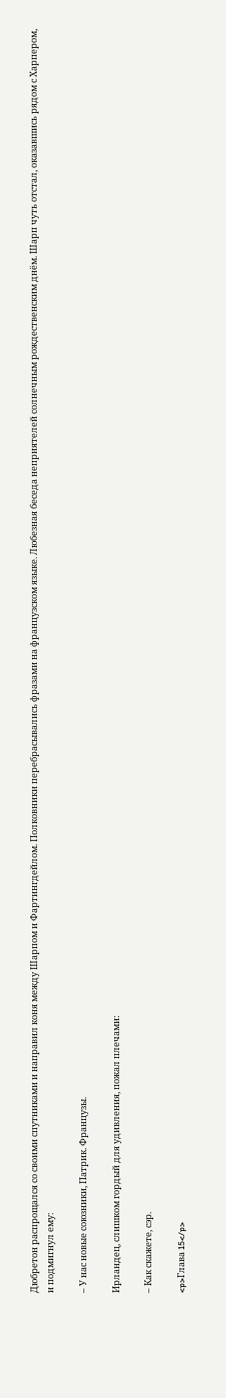Дюбретон распрощался со своими спутниками и направил коня между Шарпом и Фартингдейлом. Полковники перебрасывались фразами на французском языке. Любезная беседа неприятелей солнечным рождественским днём. Шарп чуть отстал, оказавшись рядом с Харпером, и подмигнул ему:

– У нас новые союзники, Патрик. Французы.

Ирландец, слишком гордый для удивления, пожал плечами:

– Как скажете, сэр.

<p>Глава 15</p>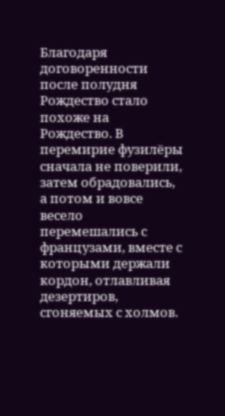Благодаря договоренности после полудня Рождество стало похоже на Рождество. В перемирие фузилёры сначала не поверили, затем обрадовались, а потом и вовсе весело перемешались с французами, вместе с которыми держали кордон, отлавливая дезертиров, сгоняемых с холмов.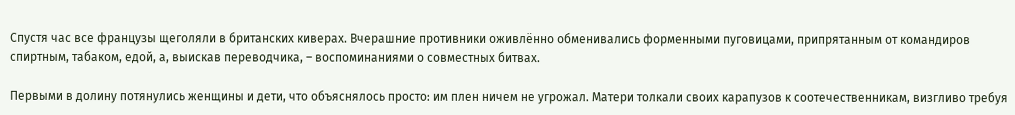Спустя час все французы щеголяли в британских киверах. Вчерашние противники оживлённо обменивались форменными пуговицами, припрятанным от командиров спиртным, табаком, едой, а, выискав переводчика, – воспоминаниями о совместных битвах.

Первыми в долину потянулись женщины и дети, что объяснялось просто: им плен ничем не угрожал. Матери толкали своих карапузов к соотечественникам, визгливо требуя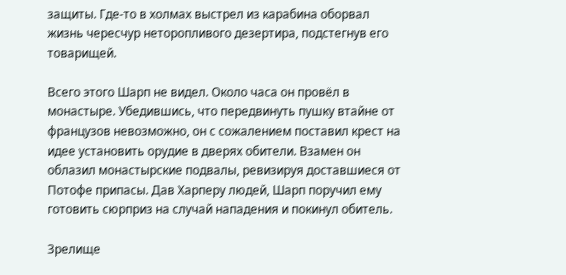защиты. Где-то в холмах выстрел из карабина оборвал жизнь чересчур неторопливого дезертира, подстегнув его товарищей.

Всего этого Шарп не видел. Около часа он провёл в монастыре. Убедившись, что передвинуть пушку втайне от французов невозможно, он с сожалением поставил крест на идее установить орудие в дверях обители. Взамен он облазил монастырские подвалы, ревизируя доставшиеся от Потофе припасы. Дав Харперу людей, Шарп поручил ему готовить сюрприз на случай нападения и покинул обитель.

Зрелище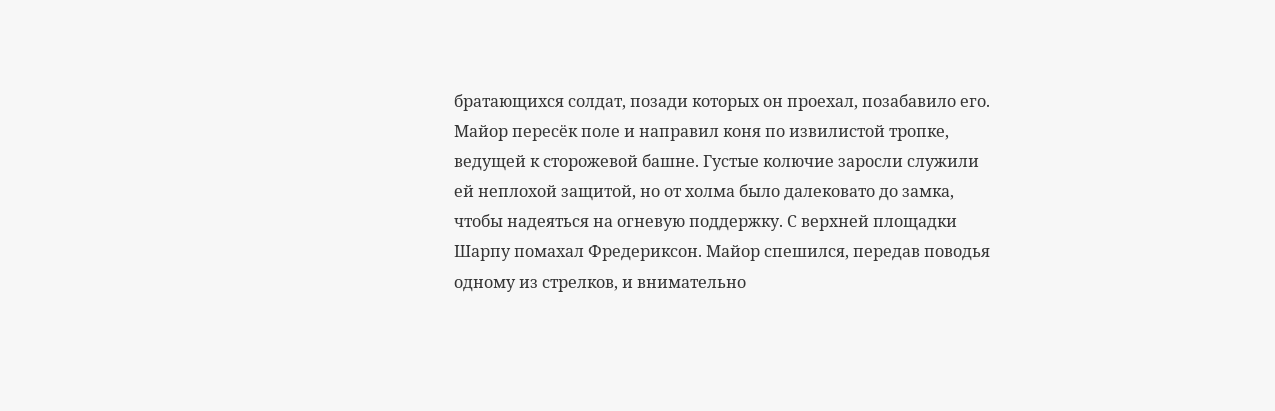братающихся солдат, позади которых он проехал, позабавило его. Майор пересёк поле и направил коня по извилистой тропке, ведущей к сторожевой башне. Густые колючие заросли служили ей неплохой защитой, но от холма было далековато до замка, чтобы надеяться на огневую поддержку. С верхней площадки Шарпу помахал Фредериксон. Майор спешился, передав поводья одному из стрелков, и внимательно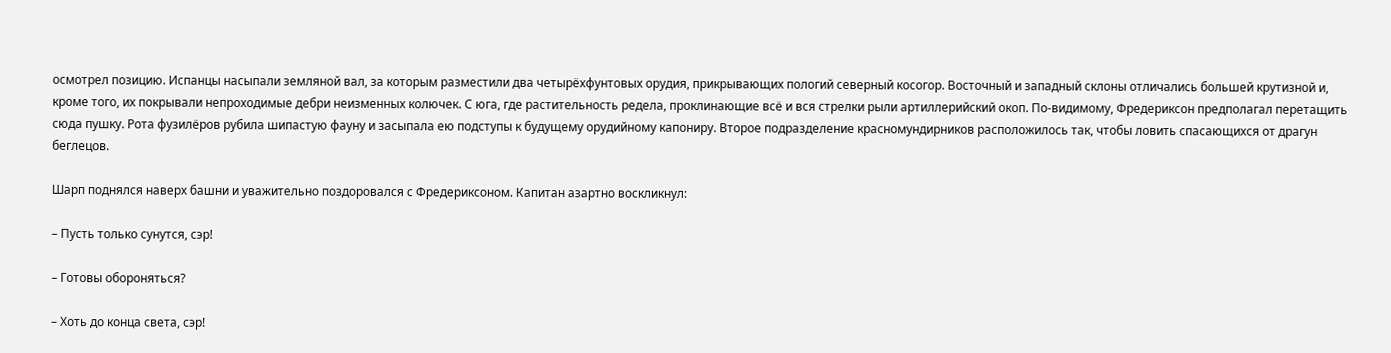осмотрел позицию. Испанцы насыпали земляной вал, за которым разместили два четырёхфунтовых орудия, прикрывающих пологий северный косогор. Восточный и западный склоны отличались большей крутизной и, кроме того, их покрывали непроходимые дебри неизменных колючек. С юга, где растительность редела, проклинающие всё и вся стрелки рыли артиллерийский окоп. По-видимому, Фредериксон предполагал перетащить сюда пушку. Рота фузилёров рубила шипастую фауну и засыпала ею подступы к будущему орудийному капониру. Второе подразделение красномундирников расположилось так, чтобы ловить спасающихся от драгун беглецов.

Шарп поднялся наверх башни и уважительно поздоровался с Фредериксоном. Капитан азартно воскликнул:

– Пусть только сунутся, сэр!

– Готовы обороняться?

– Хоть до конца света, сэр!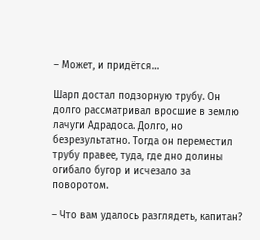– Может, и придётся…

Шарп достал подзорную трубу. Он долго рассматривал вросшие в землю лачуги Адрадоса. Долго, но безрезультатно. Тогда он переместил трубу правее, туда, где дно долины огибало бугор и исчезало за поворотом.

– Что вам удалось разглядеть, капитан?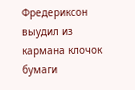Фредериксон выудил из кармана клочок бумаги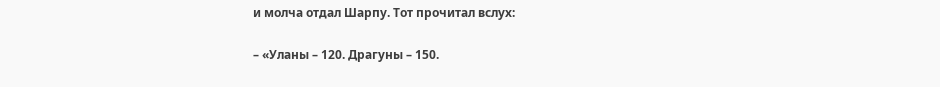и молча отдал Шарпу. Тот прочитал вслух:

– «Уланы – 120. Драгуны – 150.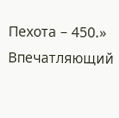Пехота – 450.» Впечатляющий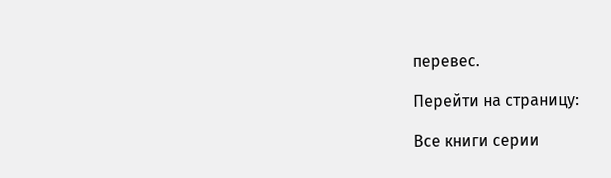перевес.

Перейти на страницу:

Все книги серии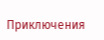Приключения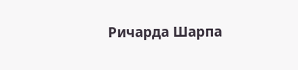Ричарда Шарпа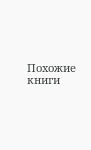Похожие книги